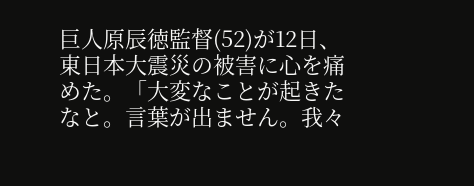巨人原辰徳監督(52)が12日、東日本大震災の被害に心を痛めた。「大変なことが起きたなと。言葉が出ません。我々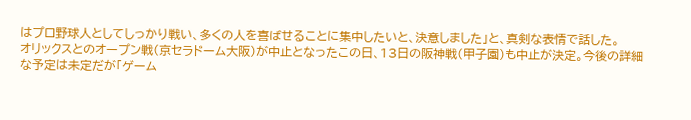はプロ野球人としてしっかり戦い、多くの人を喜ばせることに集中したいと、決意しました」と、真剣な表情で話した。
オリックスとのオープン戦(京セラドーム大阪)が中止となったこの日、13日の阪神戦(甲子園)も中止が決定。今後の詳細な予定は未定だが「ゲーム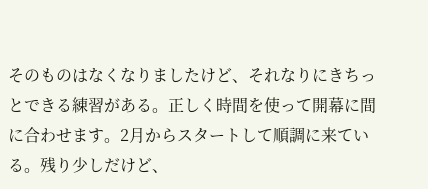そのものはなくなりましたけど、それなりにきちっとできる練習がある。正しく時間を使って開幕に間に合わせます。2月からスタートして順調に来ている。残り少しだけど、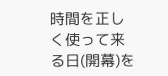時間を正しく使って来る日(開幕)を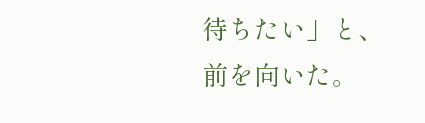待ちたい」と、前を向いた。